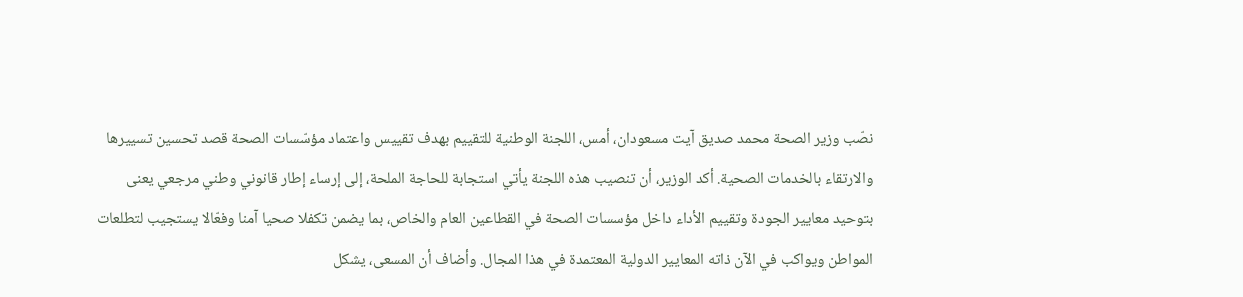نصّب وزير الصحة محمد صديق آيت مسعودان، أمس، اللجنة الوطنية للتقييم بهدف تقييس واعتماد مؤسّسات الصحة قصد تحسين تسييرها والارتقاء بالخدمات الصحية. أكد الوزير، أن تنصيب هذه اللجنة يأتي استجابة للحاجة الملحة، إلى إرساء إطار قانوني وطني مرجعي يعنى بتوحيد معايير الجودة وتقييم الأداء داخل مؤسسات الصحة في القطاعين العام والخاص، بما يضمن تكفلا صحيا آمنا وفعّالا يستجيب لتطلعات المواطن ويواكب في الآن ذاته المعايير الدولية المعتمدة في هذا المجال. وأضاف أن المسعى، يشكل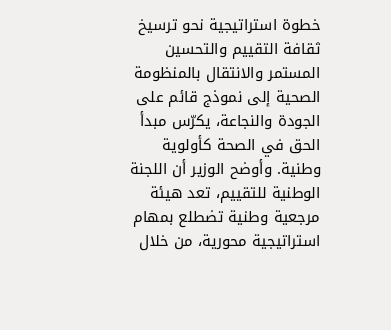خطوة استراتيجية نحو ترسيخ ثقافة التقييم والتحسين المستمر والانتقال بالمنظومة الصحية إلى نموذج قائم على الجودة والنجاعة، يكرّس مبدأ الحق في الصحة كأولوية وطنية. وأوضح الوزير أن اللجنة الوطنية للتقييم، تعد هيئة مرجعية وطنية تضطلع بمهام استراتيجية محورية، من خلال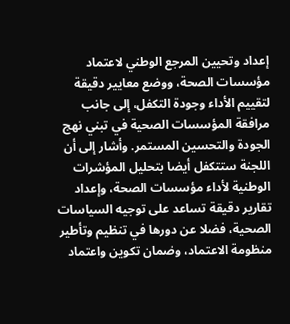إعداد وتحيين المرجع الوطني لاعتماد مؤسسات الصحة، ووضع معايير دقيقة لتقييم الأداء وجودة التكفل، إلى جانب مرافقة المؤسسات الصحية في تبني نهج الجودة والتحسين المستمر. وأشار إلى أن اللجنة ستتكفل أيضا بتحليل المؤشرات الوطنية لأداء مؤسسات الصحة، وإعداد تقارير دقيقة تساعد على توجيه السياسات الصحية، فضلا عن دورها في تنظيم وتأطير منظومة الاعتماد، وضمان تكوين واعتماد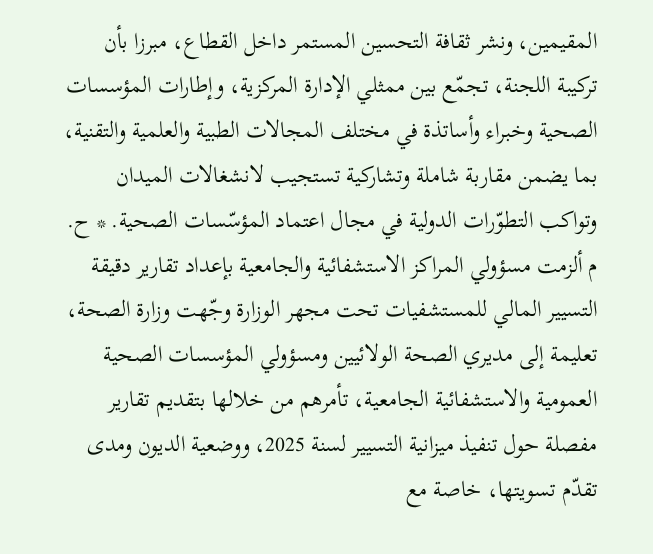المقيمين، ونشر ثقافة التحسين المستمر داخل القطاع، مبرزا بأن تركيبة اللجنة، تجمّع بين ممثلي الإدارة المركزية، وإطارات المؤسسات الصحية وخبراء وأساتذة في مختلف المجالات الطبية والعلمية والتقنية، بما يضمن مقاربة شاملة وتشاركية تستجيب لانشغالات الميدان وتواكب التطوّرات الدولية في مجال اعتماد المؤسّسات الصحية. * ح. م ألزمت مسؤولي المراكز الاستشفائية والجامعية بإعداد تقارير دقيقة التسيير المالي للمستشفيات تحت مجهر الوزارة وجّهت وزارة الصحة، تعليمة إلى مديري الصحة الولائيين ومسؤولي المؤسسات الصحية العمومية والاستشفائية الجامعية، تأمرهم من خلالها بتقديم تقارير مفصلة حول تنفيذ ميزانية التسيير لسنة 2025، ووضعية الديون ومدى تقدّم تسويتها، خاصة مع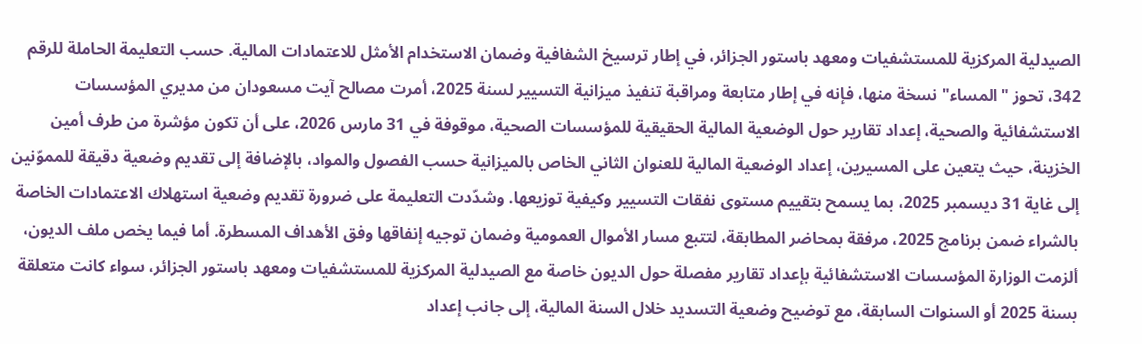الصيدلية المركزية للمستشفيات ومعهد باستور الجزائر، في إطار ترسيخ الشفافية وضمان الاستخدام الأمثل للاعتمادات المالية. حسب التعليمة الحاملة للرقم 342، تحوز "المساء" نسخة منها، فإنه في إطار متابعة ومراقبة تنفيذ ميزانية التسيير لسنة 2025، أمرت مصالح آيت مسعودان من مديري المؤسسات الاستشفائية والصحية، إعداد تقارير حول الوضعية المالية الحقيقية للمؤسسات الصحية، موقوفة في 31 مارس 2026، على أن تكون مؤشرة من طرف أمين الخزينة، حيث يتعين على المسيرين، إعداد الوضعية المالية للعنوان الثاني الخاص بالميزانية حسب الفصول والمواد، بالإضافة إلى تقديم وضعية دقيقة للمموّنين إلى غاية 31 ديسمبر 2025، بما يسمح بتقييم مستوى نفقات التسيير وكيفية توزيعها. وشدّدت التعليمة على ضرورة تقديم وضعية استهلاك الاعتمادات الخاصة بالشراء ضمن برنامج 2025، مرفقة بمحاضر المطابقة، لتتبع مسار الأموال العمومية وضمان توجيه إنفاقها وفق الأهداف المسطرة. أما فيما يخص ملف الديون، ألزمت الوزارة المؤسسات الاستشفائية بإعداد تقارير مفصلة حول الديون خاصة مع الصيدلية المركزية للمستشفيات ومعهد باستور الجزائر، سواء كانت متعلقة بسنة 2025 أو السنوات السابقة، مع توضيح وضعية التسديد خلال السنة المالية، إلى جانب إعداد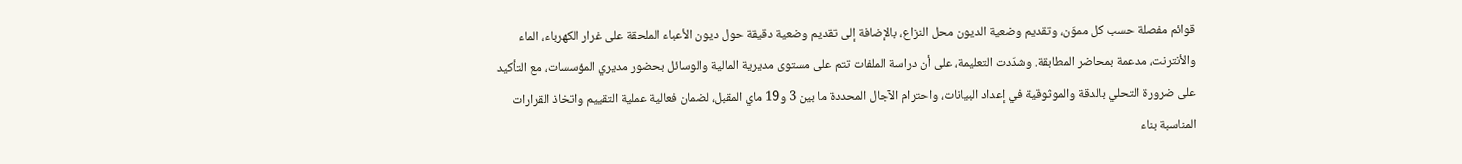قوائم مفصلة حسب كل مموّن، وتقديم وضعية الديون محل النزاع، بالإضافة إلى تقديم وضعية دقيقة حول ديون الأعباء الملحقة على غرار الكهرباء، الماء والأنترنت، مدعمة بمحاضر المطابقة. وشدّدت التعليمة، على أن دراسة الملفات تتم على مستوى مديرية المالية والوسائل بحضور مديري المؤسسات، مع التأكيد على ضرورة التحلي بالدقة والموثوقية في إعداد البيانات، واحترام الآجال المحددة ما بين 3 و19 ماي المقبل، لضمان فعالية عملية التقييم واتخاذ القرارات المناسبة بناء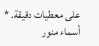على معطيات دقيقة. * أسماء منور